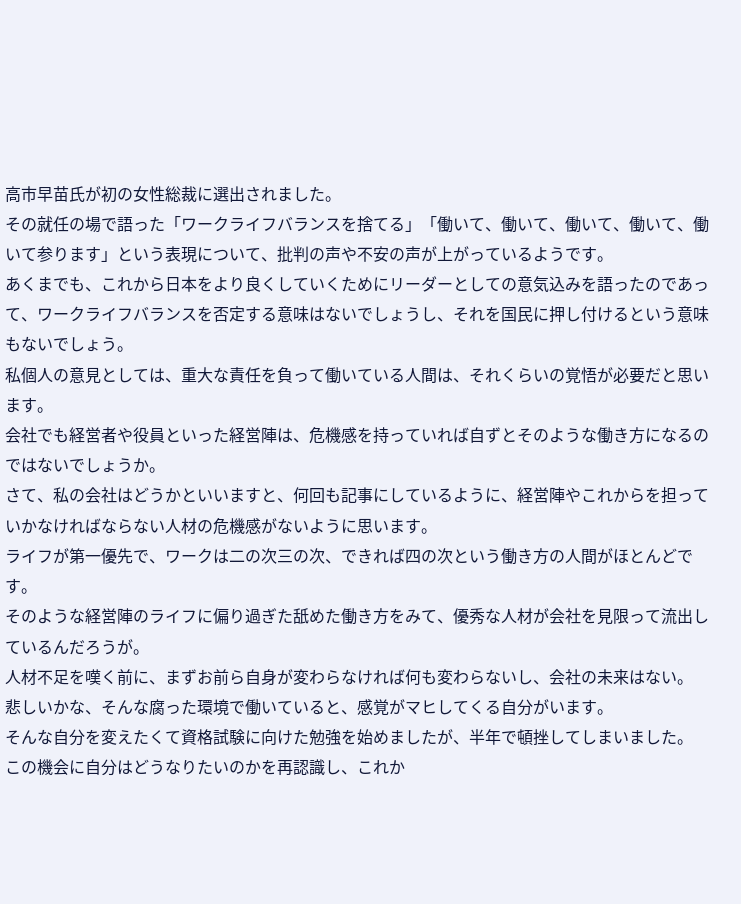高市早苗氏が初の女性総裁に選出されました。
その就任の場で語った「ワークライフバランスを捨てる」「働いて、働いて、働いて、働いて、働いて参ります」という表現について、批判の声や不安の声が上がっているようです。
あくまでも、これから日本をより良くしていくためにリーダーとしての意気込みを語ったのであって、ワークライフバランスを否定する意味はないでしょうし、それを国民に押し付けるという意味もないでしょう。
私個人の意見としては、重大な責任を負って働いている人間は、それくらいの覚悟が必要だと思います。
会社でも経営者や役員といった経営陣は、危機感を持っていれば自ずとそのような働き方になるのではないでしょうか。
さて、私の会社はどうかといいますと、何回も記事にしているように、経営陣やこれからを担っていかなければならない人材の危機感がないように思います。
ライフが第一優先で、ワークは二の次三の次、できれば四の次という働き方の人間がほとんどです。
そのような経営陣のライフに偏り過ぎた舐めた働き方をみて、優秀な人材が会社を見限って流出しているんだろうが。
人材不足を嘆く前に、まずお前ら自身が変わらなければ何も変わらないし、会社の未来はない。
悲しいかな、そんな腐った環境で働いていると、感覚がマヒしてくる自分がいます。
そんな自分を変えたくて資格試験に向けた勉強を始めましたが、半年で頓挫してしまいました。
この機会に自分はどうなりたいのかを再認識し、これか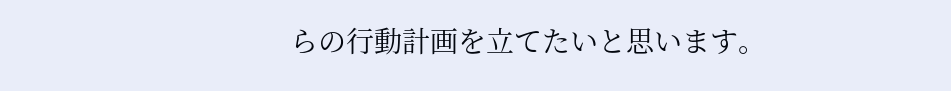らの行動計画を立てたいと思います。